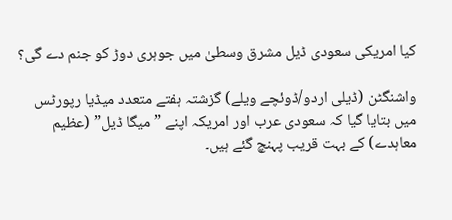کیا امریکی سعودی ڈیل مشرق وسطیٰ میں جوہری دوڑ کو جنم دے گی؟

واشنگٹن (ڈیلی اردو/ڈوئچے ویلے) گزشتہ ہفتے متعدد میڈیا رپورٹس میں بتایا گیا کہ سعودی عرب اور امریکہ اپنے ”میگا ڈیل” (عظیم معاہدے) کے بہت قریب پہنچ گئے ہیں۔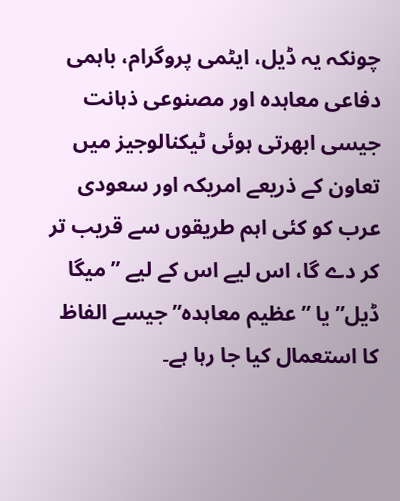چونکہ یہ ڈیل، ایٹمی پروگرام، باہمی دفاعی معاہدہ اور مصنوعی ذہانت جیسی ابھرتی ہوئی ٹیکنالوجیز میں تعاون کے ذریعے امریکہ اور سعودی عرب کو کئی اہم طریقوں سے قریب تر کر دے گا، اس لیے اس کے لیے ”میگا ڈیل” یا ”عظیم معاہدہ” جیسے الفاظ کا استعمال کیا جا رہا ہے۔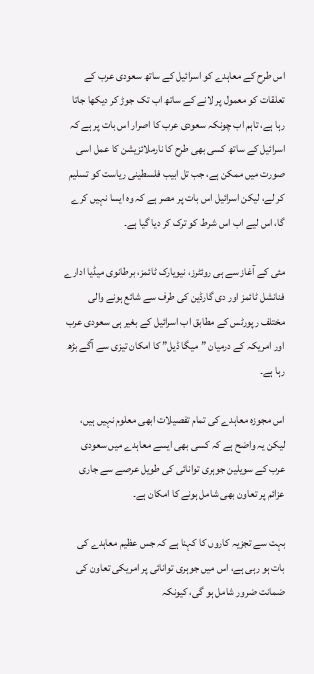اس طرح کے معاہدے کو اسرائیل کے ساتھ سعودی عرب کے تعلقات کو معمول پر لانے کے ساتھ اب تک جوڑ کر دیکھا جاتا رہا ہے، تاہم اب چونکہ سعودی عرب کا اصرار اس بات پر ہے کہ اسرائیل کے ساتھ کسی بھی طرح کا نارملائزیشن کا عمل اسی صورت میں ممکن ہے، جب تل ابیب فلسطینی ریاست کو تسلیم کر لے، لیکن اسرائیل اس بات پر مصر ہے کہ وہ ایسا نہیں کرے گا، اس لیے اب اس شرط کو ترک کر دیا گیا ہے۔

مئی کے آغاز سے ہی روئٹرز، نیویارک ٹائمز، برطانوی میڈیا ادارے فنانشل ٹائمز اور دی گارڈین کی طرف سے شائع ہونے والی مختلف رپورٹس کے مطابق اب اسرائیل کے بغیر ہی سعودی عرب اور امریکہ کے درمیان ”میگا ڈیل” کا امکان تیزی سے آگے بڑھ رہا ہے۔

اس مجوزہ معاہدے کی تمام تفصیلات ابھی معلوم نہیں ہیں، لیکن یہ واضح ہے کہ کسی بھی ایسے معاہدے میں سعودی عرب کے سویلین جوہری توانائی کی طویل عرصے سے جاری عزائم پر تعاون بھی شامل ہونے کا امکان ہے۔

بہت سے تجزیہ کاروں کا کہنا ہے کہ جس عظیم معاہدے کی بات ہو رہی ہے، اس میں جوہری توانائی پر امریکی تعاون کی ضمانت ضرور شامل ہو گی، کیونکہ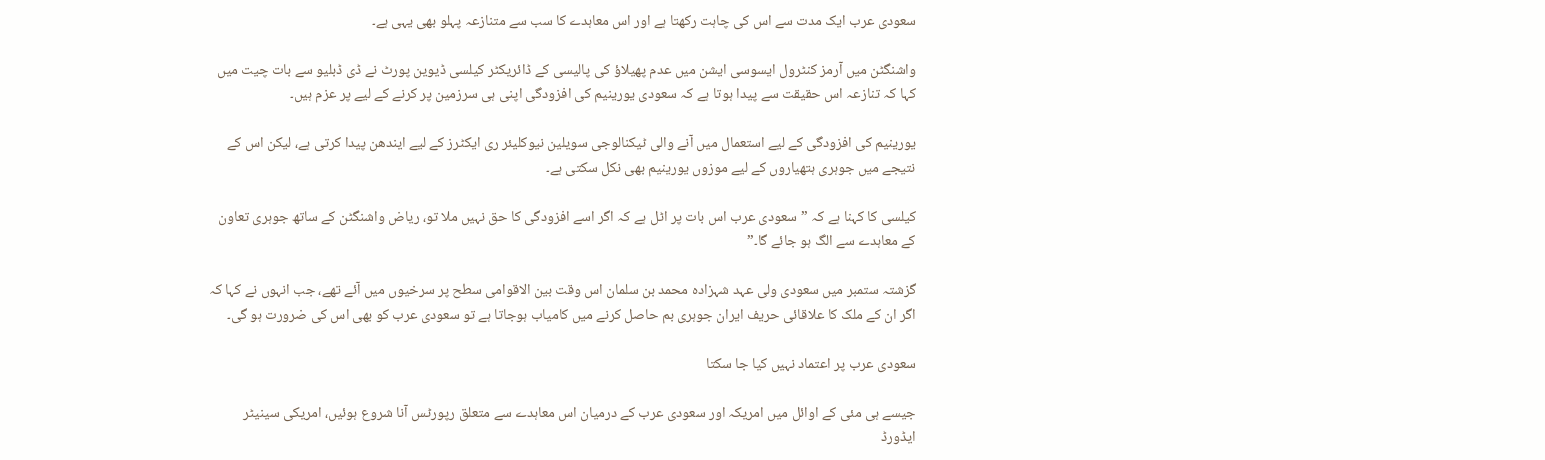سعودی عرب ایک مدت سے اس کی چاہت رکھتا ہے اور اس معاہدے کا سب سے متنازعہ پہلو بھی یہی ہے۔

واشنگٹن میں آرمز کنٹرول ایسوسی ایشن میں عدم پھیلاؤ کی پالیسی کے ڈائریکٹر کیلسی ڈیوین پورٹ نے ڈی ڈبلیو سے بات چیت میں کہا کہ تنازعہ اس حقیقت سے پیدا ہوتا ہے کہ سعودی یورینیم کی افزودگی اپنی ہی سرزمین پر کرنے کے لیے پر عزم ہیں۔

یورینیم کی افزودگی کے لیے استعمال میں آنے والی ٹیکنالوجی سویلین نیوکلیئر ری ایکٹرز کے لیے ایندھن پیدا کرتی ہے، لیکن اس کے نتیجے میں جوہری ہتھیاروں کے لیے موزوں یورینیم بھی نکل سکتی ہے۔

کیلسی کا کہنا ہے کہ ”سعودی عرب اس بات پر اٹل ہے کہ اگر اسے افزودگی کا حق نہیں ملا تو، ریاض واشنگٹن کے ساتھ جوہری تعاون کے معاہدے سے الگ ہو جائے گا۔”

گزشتہ ستمبر میں سعودی ولی عہد شہزادہ محمد بن سلمان اس وقت بین الاقوامی سطح پر سرخیوں میں آئے تھے، جب انہوں نے کہا کہ اگر ان کے ملک کا علاقائی حریف ایران جوہری بم حاصل کرنے میں کامیاب ہوجاتا ہے تو سعودی عرب کو بھی اس کی ضرورت ہو گی۔

سعودی عرب پر اعتماد نہیں کیا جا سکتا

جیسے ہی مئی کے اوائل میں امریکہ اور سعودی عرب کے درمیان اس معاہدے سے متعلق رپورٹس آنا شروع ہوئیں، امریکی سینیٹر ایڈورڈ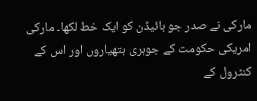مارکی نے صدر جو بائیڈن کو ایک خط لکھا۔ مارکی امریکی حکومت کے جوہری ہتھیاروں اور اس کے کنٹرول کے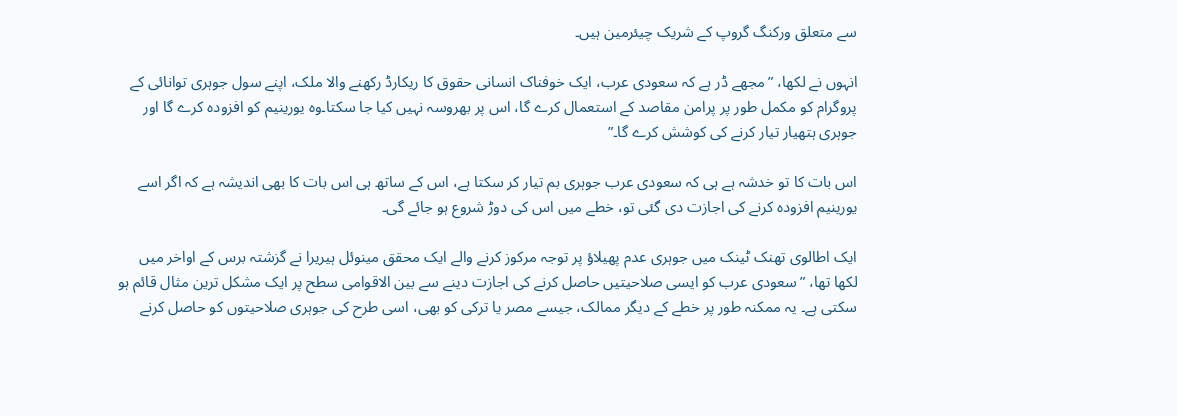سے متعلق ورکنگ گروپ کے شریک چیئرمین ہیں۔

انہوں نے لکھا، ”مجھے ڈر ہے کہ سعودی عرب، ایک خوفناک انسانی حقوق کا ریکارڈ رکھنے والا ملک، اپنے سول جوہری توانائی کے پروگرام کو مکمل طور پر پرامن مقاصد کے استعمال کرے گا، اس پر بھروسہ نہیں کیا جا سکتا۔وہ یورینیم کو افزودہ کرے گا اور جوہری ہتھیار تیار کرنے کی کوشش کرے گا۔”

اس بات کا تو خدشہ ہے ہی کہ سعودی عرب جوہری بم تیار کر سکتا ہے، اس کے ساتھ ہی اس بات کا بھی اندیشہ ہے کہ اگر اسے یورینیم افزودہ کرنے کی اجازت دی گئی تو، خطے میں اس کی دوڑ شروع ہو جائے گی۔

ایک اطالوی تھنک ٹینک میں جوہری عدم پھیلاؤ پر توجہ مرکوز کرنے والے ایک محقق مینوئل ہیریرا نے گزشتہ برس کے اواخر میں لکھا تھا، ”سعودی عرب کو ایسی صلاحیتیں حاصل کرنے کی اجازت دینے سے بین الاقوامی سطح پر ایک مشکل ترین مثال قائم ہو سکتی ہے۔ یہ ممکنہ طور پر خطے کے دیگر ممالک، جیسے مصر یا ترکی کو بھی، اسی طرح کی جوہری صلاحیتوں کو حاصل کرنے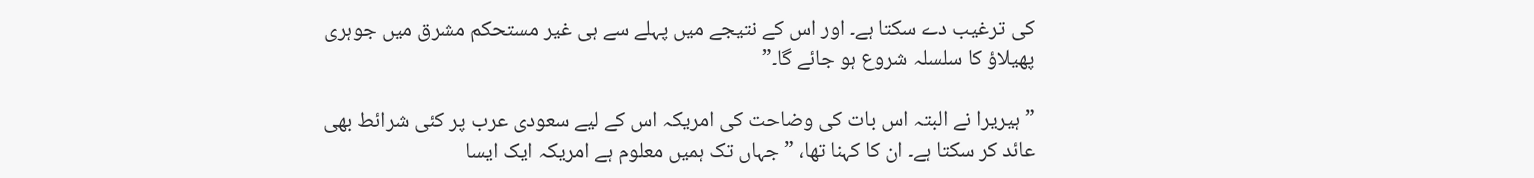کی ترغیب دے سکتا ہے۔ اور اس کے نتیجے میں پہلے سے ہی غیر مستحکم مشرق میں جوہری پھیلاؤ کا سلسلہ شروع ہو جائے گا۔”

” ہیریرا نے البتہ اس بات کی وضاحت کی امریکہ اس کے لیے سعودی عرب پر کئی شرائط بھی عائد کر سکتا ہے۔ ان کا کہنا تھا، ”جہاں تک ہمیں معلوم ہے امریکہ ایک ایسا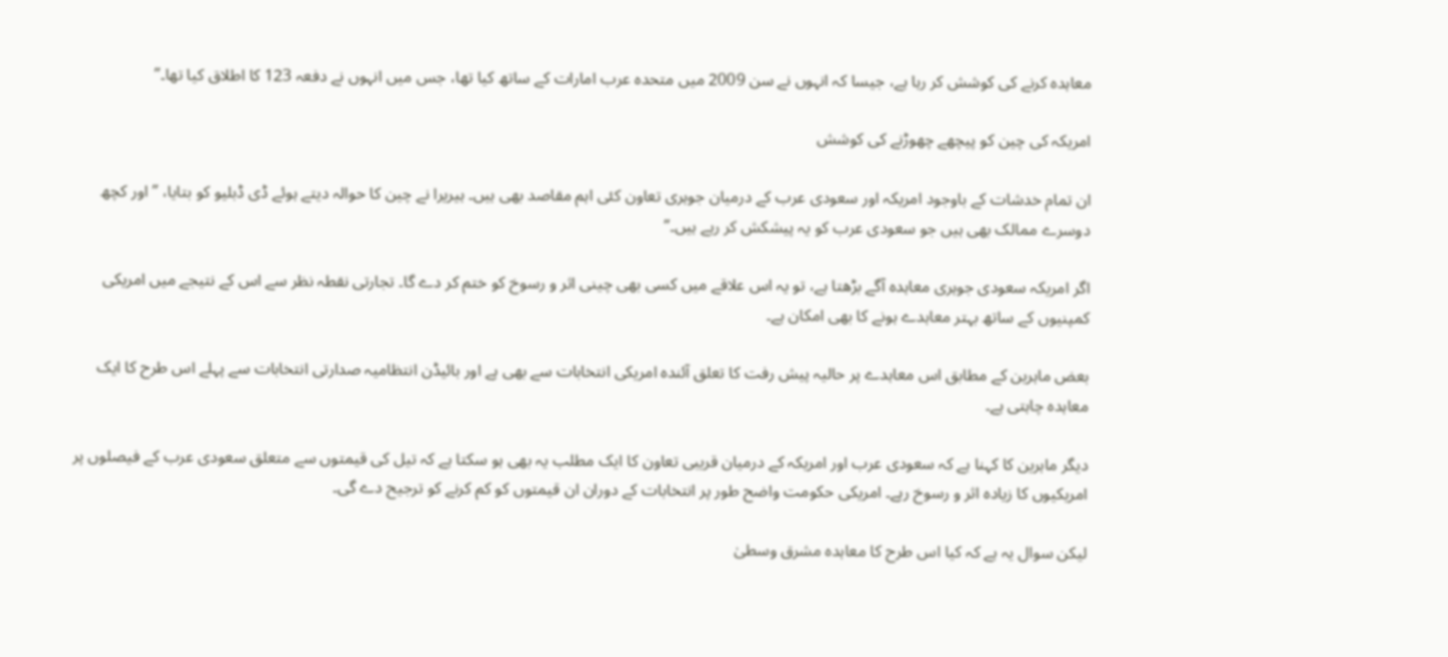معاہدہ کرنے کی کوشش کر رہا ہے، جیسا کہ انہوں نے سن 2009 میں متحدہ عرب امارات کے ساتھ کیا تھا، جس میں انہوں نے دفعہ 123 کا اطلاق کیا تھا۔”

امریکہ کی چین کو پیچھے چھوڑنے کی کوشش

ان تمام خدشات کے باوجود امریکہ اور سعودی عرب کے درمیان جوہری تعاون کئی اہم مقاصد بھی ہیں۔ ہیریرا نے چین کا حوالہ دیتے ہوئے ڈی ڈبلیو کو بتایا، ”اور کچھ دوسرے ممالک بھی ہیں جو سعودی عرب کو یہ پیشکش کر رہے ہیں۔”

اگر امریکہ سعودی جوہری معاہدہ آگے بڑھتا ہے، تو یہ اس علاقے میں کسی بھی چینی اثر و رسوخ کو ختم کر دے گا۔ تجارتی نقطہ نظر سے اس کے نتیجے میں امریکی کمپنیوں کے ساتھ بہتر معاہدے ہونے کا بھی امکان ہے۔

بعض ماہرین کے مطابق اس معاہدے پر حالیہ پیش رفت کا تعلق آئندہ امریکی انتخابات سے بھی ہے اور بائیڈن انتظامیہ صدارتی انتخابات سے پہلے اس طرح کا ایک معاہدہ چاہتی ہے۔

دیگر ماہرین کا کہنا ہے کہ سعودی عرب اور امریکہ کے درمیان قریبی تعاون کا ایک مطلب یہ بھی ہو سکتا ہے کہ تیل کی قیمتوں سے متعلق سعودی عرب کے فیصلوں پر امریکیوں کا زیادہ اثر و رسوخ رہے۔ امریکی حکومت واضح طور پر انتخابات کے دوران ان قیمتوں کو کم کرنے کو ترجیح دے گی۔

لیکن سوال یہ ہے کہ کیا اس طرح کا معاہدہ مشرق وسطیٰ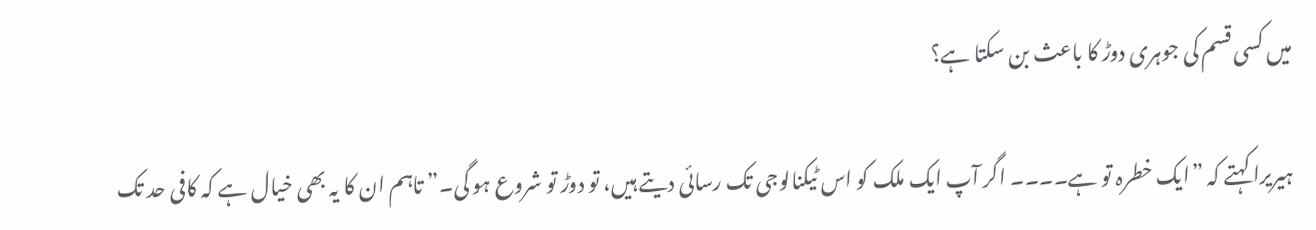میں کسی قسم کی جوہری دوڑ کا باعث بن سکتا ہے؟

ہیریرا کہتے کہ ”ایک خطرہ تو ہے۔۔۔۔ اگر آپ ایک ملک کو اس ٹیکنالوجی تک رسائی دیتے ہیں، تو دوڑ تو شروع ہو گی۔” تاہم ان کا یہ بھی خیال ہے کہ کافی حد تک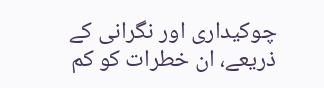چوکیداری اور نگرانی کے ذریعے، ان خطرات کو کم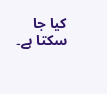کیا جا سکتا ہے۔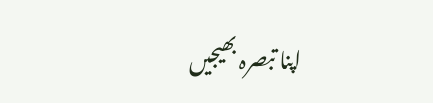اپنا تبصرہ بھیجیں